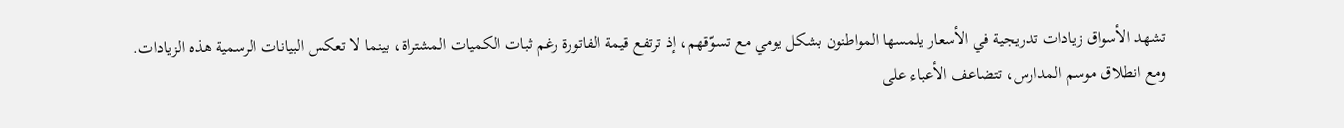تشهد الأسواق زيادات تدريجية في الأسعار يلمسها المواطنون بشكل يومي مع تسوّقهم، إذ ترتفع قيمة الفاتورة رغم ثبات الكميات المشتراة، بينما لا تعكس البيانات الرسمية هذه الزيادات.
ومع انطلاق موسم المدارس، تتضاعف الأعباء على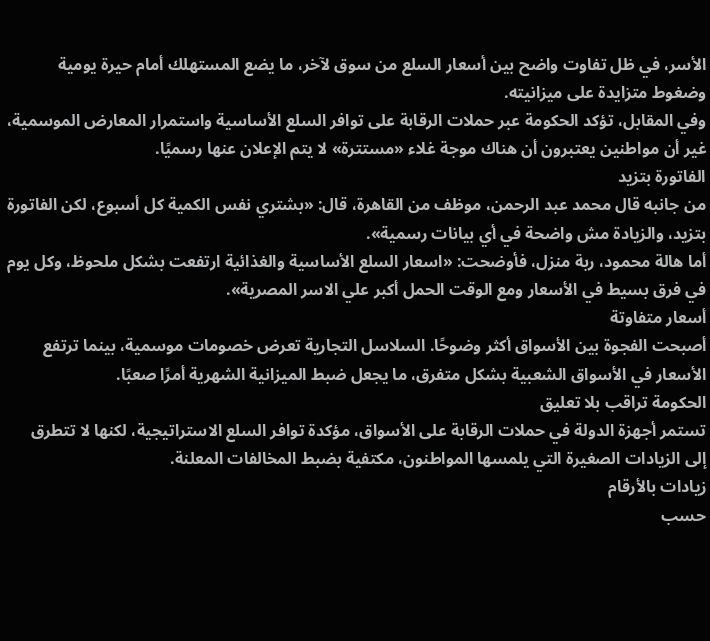الأسر، في ظل تفاوت واضح بين أسعار السلع من سوق لآخر، ما يضع المستهلك أمام حيرة يومية وضغوط متزايدة على ميزانيته.
وفي المقابل، تؤكد الحكومة عبر حملات الرقابة على توافر السلع الأساسية واستمرار المعارض الموسمية، غير أن مواطنين يعتبرون أن هناك موجة غلاء «مستترة» لا يتم الإعلان عنها رسميًا.
الفاتورة بتزيد
من جانبه قال محمد عبد الرحمن، موظف من القاهرة، قال: «بشتري نفس الكمية كل أسبوع، لكن الفاتورة بتزيد، والزيادة مش واضحة في أي بيانات رسمية».
أما هالة محمود، ربة منزل، فأوضحت: «اسعار السلع الأساسية والغذائية ارتفعت بشكل ملحوظ، وكل يوم في فرق بسيط في الأسعار ومع الوقت الحمل أكبر علي الاسر المصرية».
أسعار متفاوتة
أصبحت الفجوة بين الأسواق أكثر وضوحًا. السلاسل التجارية تعرض خصومات موسمية، بينما ترتفع الأسعار في الأسواق الشعبية بشكل متفرق، ما يجعل ضبط الميزانية الشهرية أمرًا صعبًا.
الحكومة تراقب بلا تعليق
تستمر أجهزة الدولة في حملات الرقابة على الأسواق، مؤكدة توافر السلع الاستراتيجية، لكنها لا تتطرق إلى الزيادات الصغيرة التي يلمسها المواطنون، مكتفية بضبط المخالفات المعلنة.
زيادات بالأرقام
حسب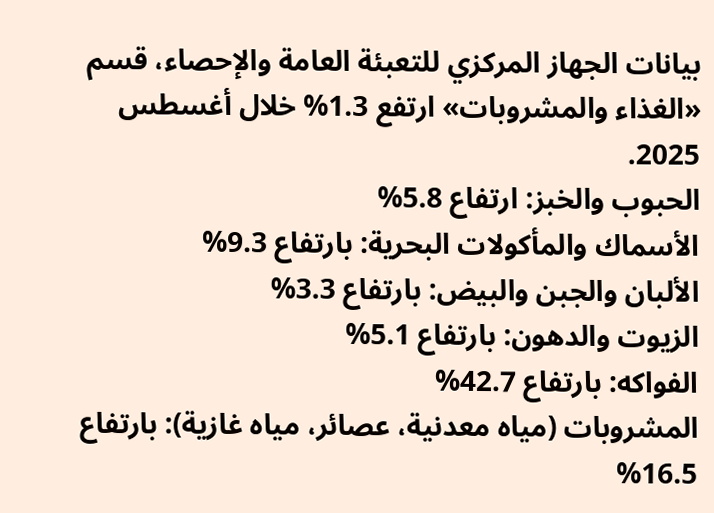بيانات الجهاز المركزي للتعبئة العامة والإحصاء، قسم «الغذاء والمشروبات» ارتفع 1.3% خلال أغسطس 2025.
الحبوب والخبز: ارتفاع 5.8%
الأسماك والمأكولات البحرية: بارتفاع 9.3%
الألبان والجبن والبيض: بارتفاع 3.3%
الزيوت والدهون: بارتفاع 5.1%
الفواكه: بارتفاع 42.7%
المشروبات (مياه معدنية، عصائر، مياه غازية): بارتفاع 16.5%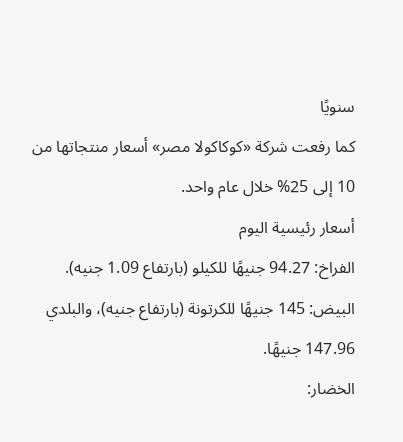سنويًا
كما رفعت شركة «كوكاكولا مصر» أسعار منتجاتها من 10 إلى 25% خلال عام واحد.
أسعار رئيسية اليوم
الفراخ: 94.27 جنيهًا للكيلو (بارتفاع 1.09 جنيه).
البيض: 145 جنيهًا للكرتونة (بارتفاع جنيه)، والبلدي 147.96 جنيهًا.
الخضار: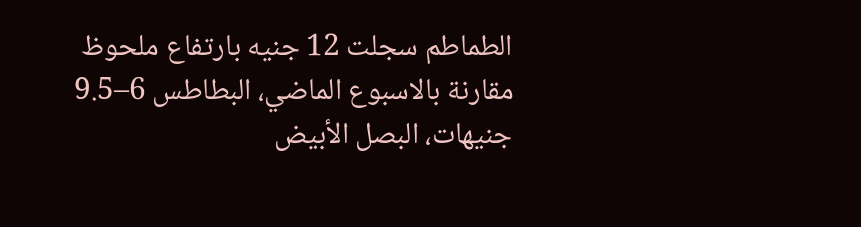الطماطم سجلت 12 جنيه بارتفاع ملحوظ مقارنة بالاسبوع الماضي، البطاطس 6–9.5 جنيهات، البصل الأبيض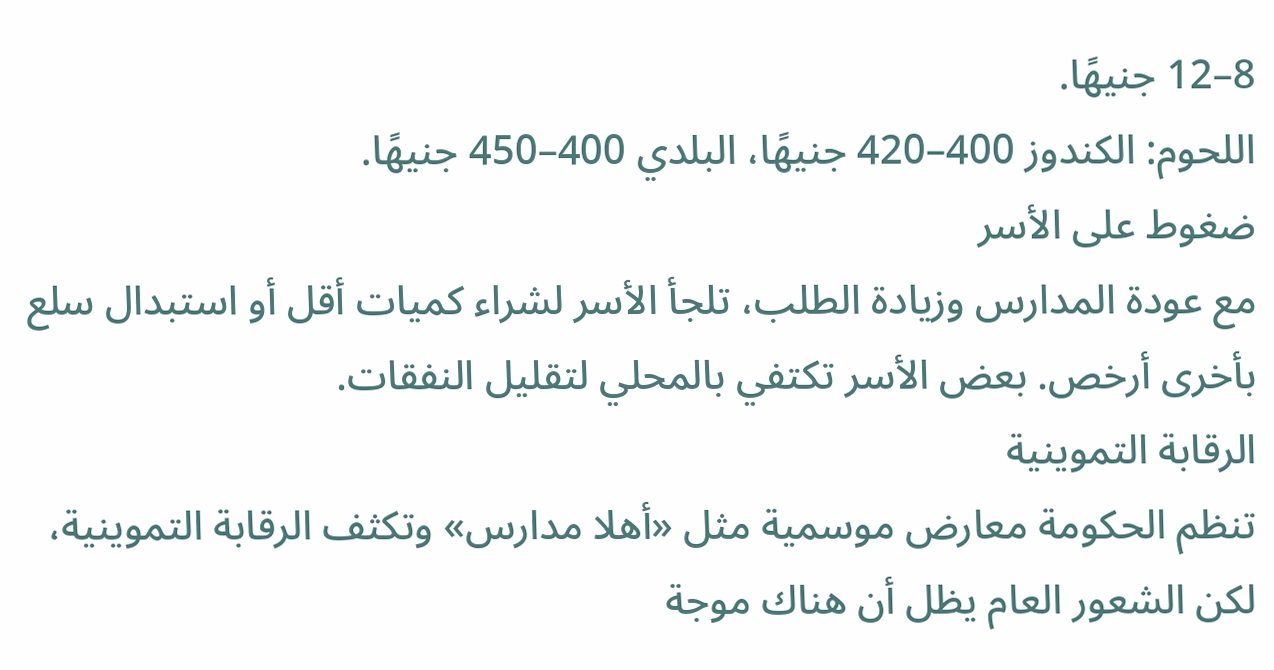8–12 جنيهًا.
اللحوم: الكندوز 400–420 جنيهًا، البلدي 400–450 جنيهًا.
ضغوط على الأسر
مع عودة المدارس وزيادة الطلب، تلجأ الأسر لشراء كميات أقل أو استبدال سلع بأخرى أرخص. بعض الأسر تكتفي بالمحلي لتقليل النفقات.
الرقابة التموينية
تنظم الحكومة معارض موسمية مثل «أهلا مدارس» وتكثف الرقابة التموينية، لكن الشعور العام يظل أن هناك موجة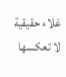غلاء حقيقية لا تعكسها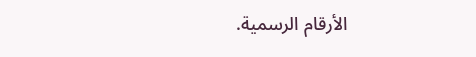الأرقام الرسمية.